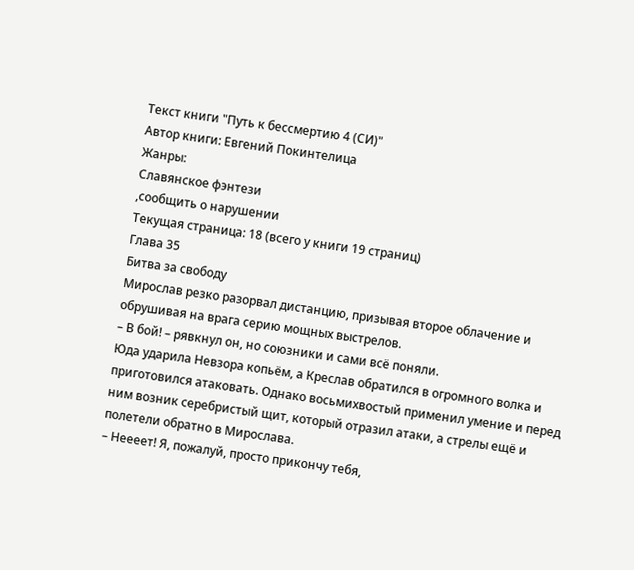Текст книги "Путь к бессмертию 4 (СИ)"
Автор книги: Евгений Покинтелица
Жанры:
Славянское фэнтези
,сообщить о нарушении
Текущая страница: 18 (всего у книги 19 страниц)
Глава 35
Битва за свободу
Мирослав резко разорвал дистанцию, призывая второе облачение и обрушивая на врага серию мощных выстрелов.
– В бой! – рявкнул он, но союзники и сами всё поняли.
Юда ударила Невзора копьём, а Креслав обратился в огромного волка и приготовился атаковать. Однако восьмихвостый применил умение и перед ним возник серебристый щит, который отразил атаки, а стрелы ещё и полетели обратно в Мирослава.
– Неееет! Я, пожалуй, просто прикончу тебя,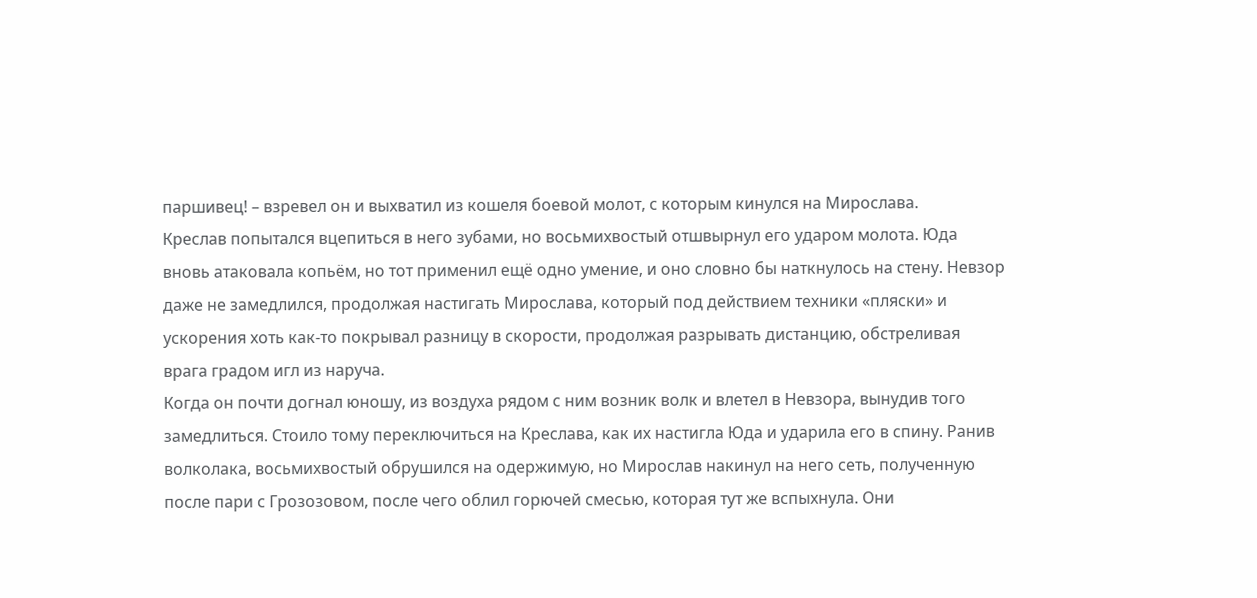паршивец! – взревел он и выхватил из кошеля боевой молот, с которым кинулся на Мирослава.
Креслав попытался вцепиться в него зубами, но восьмихвостый отшвырнул его ударом молота. Юда вновь атаковала копьём, но тот применил ещё одно умение, и оно словно бы наткнулось на стену. Невзор даже не замедлился, продолжая настигать Мирослава, который под действием техники «пляски» и ускорения хоть как-то покрывал разницу в скорости, продолжая разрывать дистанцию, обстреливая врага градом игл из наруча.
Когда он почти догнал юношу, из воздуха рядом с ним возник волк и влетел в Невзора, вынудив того замедлиться. Стоило тому переключиться на Креслава, как их настигла Юда и ударила его в спину. Ранив волколака, восьмихвостый обрушился на одержимую, но Мирослав накинул на него сеть, полученную после пари с Грозозовом, после чего облил горючей смесью, которая тут же вспыхнула. Они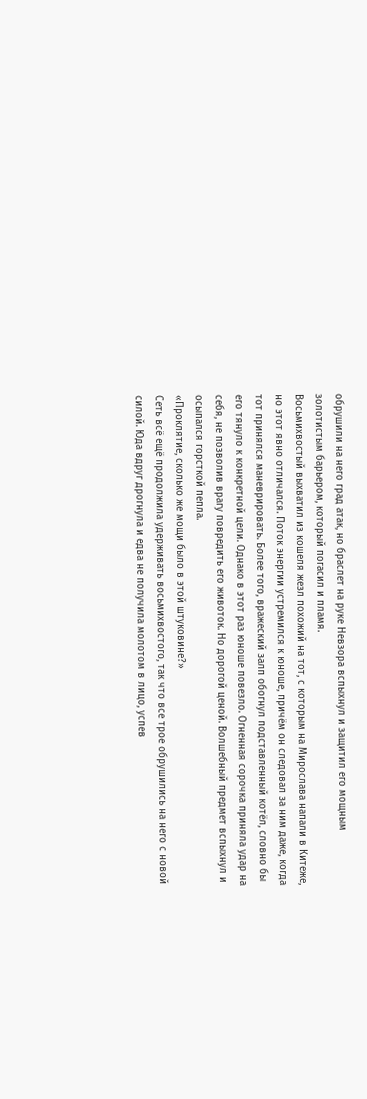обрушили на него град атак, но браслет на руке Невзора вспыхнул и защитил его мощным золотистым барьером, который погасил и пламя.
Восьмихвостый выхватил из кошеля жезл похожий на тот, с которым на Мирослава напали в Китеже, но этот явно отличался. Поток энергии устремился к юноше, причём он следовал за ним даже, когда тот принялся маневрировать. Более того, вражеский залп обогнул подставленный котёл, словно бы его тянуло к конкретной цели. Однако в этот раз юноше повезло. Огненная сорочка приняла удар на себя, не позволив врагу повредить его животок. Но дорогой ценой. Волшебный предмет вспыхнул и осыпался горсткой пепла.
«Проклятие, сколько же мощи было в этой штуковине?»
Сеть всё ещё продолжила удерживать восьмихвостого, так что все трое обрушились на него с новой силой. Юда вдруг дрогнула и едва не получила молотом в лицо, успев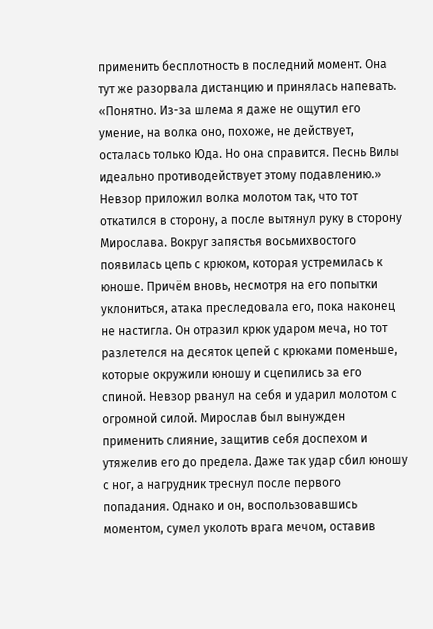применить бесплотность в последний момент. Она тут же разорвала дистанцию и принялась напевать.
«Понятно. Из-за шлема я даже не ощутил его умение, на волка оно, похоже, не действует, осталась только Юда. Но она справится. Песнь Вилы идеально противодействует этому подавлению.»
Невзор приложил волка молотом так, что тот откатился в сторону, а после вытянул руку в сторону Мирослава. Вокруг запястья восьмихвостого появилась цепь с крюком, которая устремилась к юноше. Причём вновь, несмотря на его попытки уклониться, атака преследовала его, пока наконец не настигла. Он отразил крюк ударом меча, но тот разлетелся на десяток цепей с крюками поменьше, которые окружили юношу и сцепились за его спиной. Невзор рванул на себя и ударил молотом с огромной силой. Мирослав был вынужден применить слияние, защитив себя доспехом и утяжелив его до предела. Даже так удар сбил юношу с ног, а нагрудник треснул после первого попадания. Однако и он, воспользовавшись моментом, сумел уколоть врага мечом, оставив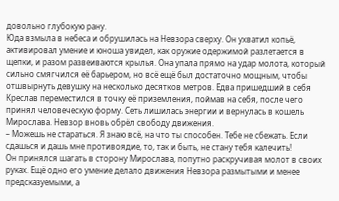довольно глубокую рану.
Юда взмыла в небеса и обрушилась на Невзора сверху. Он ухватил копьё, активировал умение и юноша увидел, как оружие одержимой разлетается в щепки, и разом развеиваются крылья. Она упала прямо на удар молота, который сильно смягчился её барьером, но всё ещё был достаточно мощным, чтобы отшвырнуть девушку на несколько десятков метров. Едва пришедший в себя Креслав переместился в точку её приземления, поймав на себя, после чего принял человеческую форму. Сеть лишилась энергии и вернулась в кошель Мирослава. Невзор вновь обрёл свободу движения.
– Можешь не стараться. Я знаю всё, на что ты способен. Тебе не сбежать. Если сдашься и дашь мне противоядие, то, так и быть, не стану тебя калечить!
Он принялся шагать в сторону Мирослава, попутно раскручивая молот в своих руках. Ещё одно его умение делало движения Невзора размытыми и менее предсказуемыми, а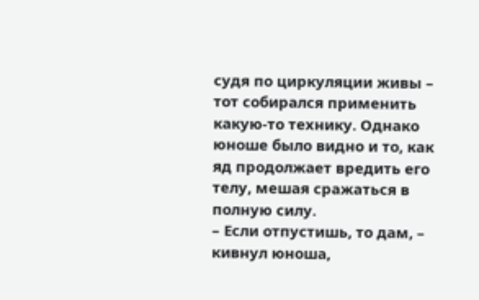судя по циркуляции живы – тот собирался применить какую-то технику. Однако юноше было видно и то, как яд продолжает вредить его телу, мешая сражаться в полную силу.
– Если отпустишь, то дам, – кивнул юноша,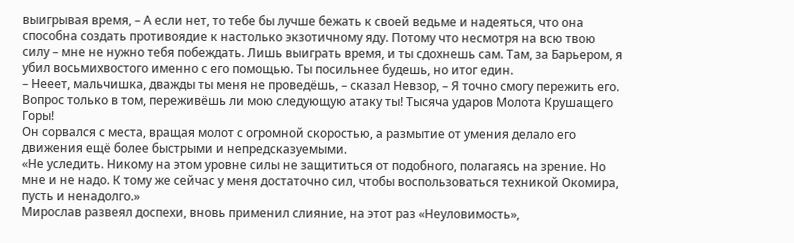выигрывая время, – А если нет, то тебе бы лучше бежать к своей ведьме и надеяться, что она способна создать противоядие к настолько экзотичному яду. Потому что несмотря на всю твою силу – мне не нужно тебя побеждать. Лишь выиграть время, и ты сдохнешь сам. Там, за Барьером, я убил восьмихвостого именно с его помощью. Ты посильнее будешь, но итог един.
– Нееет, мальчишка, дважды ты меня не проведёшь, – сказал Невзор, – Я точно смогу пережить его. Вопрос только в том, переживёшь ли мою следующую атаку ты! Тысяча ударов Молота Крушащего Горы!
Он сорвался с места, вращая молот с огромной скоростью, а размытие от умения делало его движения ещё более быстрыми и непредсказуемыми.
«Не уследить. Никому на этом уровне силы не защититься от подобного, полагаясь на зрение. Но мне и не надо. К тому же сейчас у меня достаточно сил, чтобы воспользоваться техникой Окомира, пусть и ненадолго.»
Мирослав развеял доспехи, вновь применил слияние, на этот раз «Неуловимость»,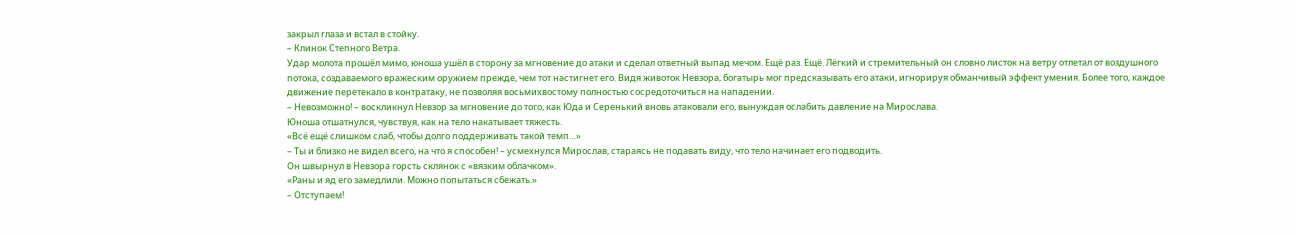закрыл глаза и встал в стойку.
– Клинок Степного Ветра.
Удар молота прошёл мимо, юноша ушёл в сторону за мгновение до атаки и сделал ответный выпад мечом. Ещё раз. Ещё. Лёгкий и стремительный он словно листок на ветру отлетал от воздушного потока, создаваемого вражеским оружием прежде, чем тот настигнет его. Видя животок Невзора, богатырь мог предсказывать его атаки, игнорируя обманчивый эффект умения. Более того, каждое движение перетекало в контратаку, не позволяя восьмихвостому полностью сосредоточиться на нападении.
– Невозможно! – воскликнул Невзор за мгновение до того, как Юда и Серенький вновь атаковали его, вынуждая ослабить давление на Мирослава.
Юноша отшатнулся, чувствуя, как на тело накатывает тяжесть.
«Всё ещё слишком слаб, чтобы долго поддерживать такой темп…»
– Ты и близко не видел всего, на что я способен! – усмехнулся Мирослав, стараясь не подавать виду, что тело начинает его подводить.
Он швырнул в Невзора горсть склянок с «вязким облачком».
«Раны и яд его замедлили. Можно попытаться сбежать.»
– Отступаем!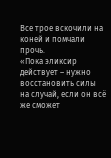Все трое вскочили на коней и помчали прочь.
«Пока эликсир действует – нужно восстановить силы на случай, если он всё же сможет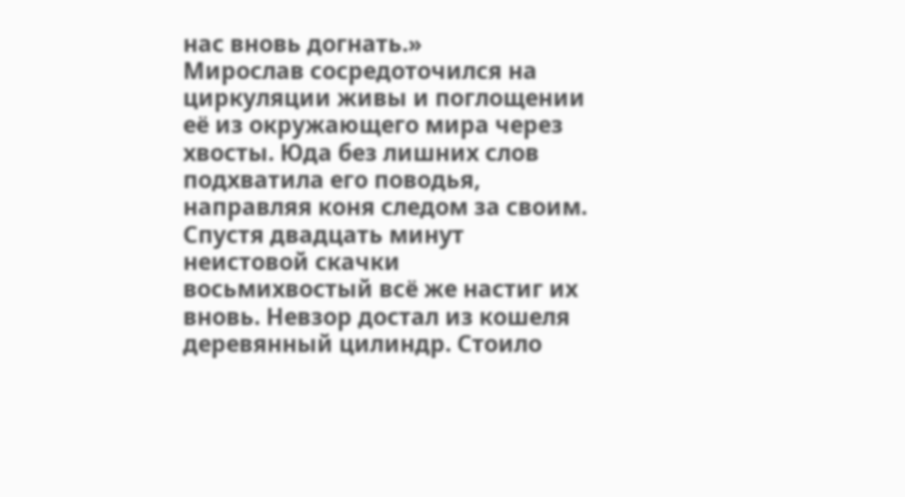нас вновь догнать.»
Мирослав сосредоточился на циркуляции живы и поглощении её из окружающего мира через хвосты. Юда без лишних слов подхватила его поводья, направляя коня следом за своим.
Спустя двадцать минут неистовой скачки восьмихвостый всё же настиг их вновь. Невзор достал из кошеля деревянный цилиндр. Стоило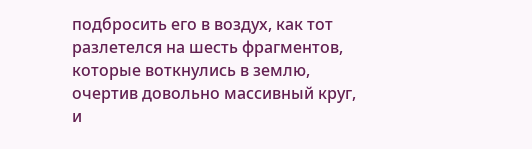подбросить его в воздух, как тот разлетелся на шесть фрагментов, которые воткнулись в землю, очертив довольно массивный круг, и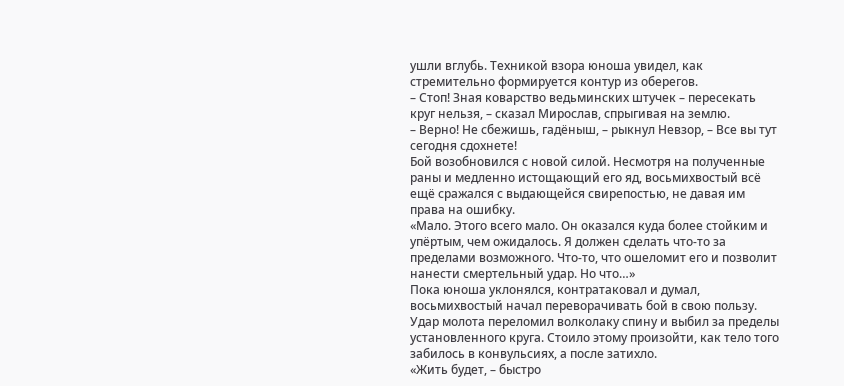ушли вглубь. Техникой взора юноша увидел, как стремительно формируется контур из оберегов.
– Стоп! Зная коварство ведьминских штучек – пересекать круг нельзя, – сказал Мирослав, спрыгивая на землю.
– Верно! Не сбежишь, гадёныш, – рыкнул Невзор, – Все вы тут сегодня сдохнете!
Бой возобновился с новой силой. Несмотря на полученные раны и медленно истощающий его яд, восьмихвостый всё ещё сражался с выдающейся свирепостью, не давая им права на ошибку.
«Мало. Этого всего мало. Он оказался куда более стойким и упёртым, чем ожидалось. Я должен сделать что-то за пределами возможного. Что-то, что ошеломит его и позволит нанести смертельный удар. Но что…»
Пока юноша уклонялся, контратаковал и думал, восьмихвостый начал переворачивать бой в свою пользу. Удар молота переломил волколаку спину и выбил за пределы установленного круга. Стоило этому произойти, как тело того забилось в конвульсиях, а после затихло.
«Жить будет, – быстро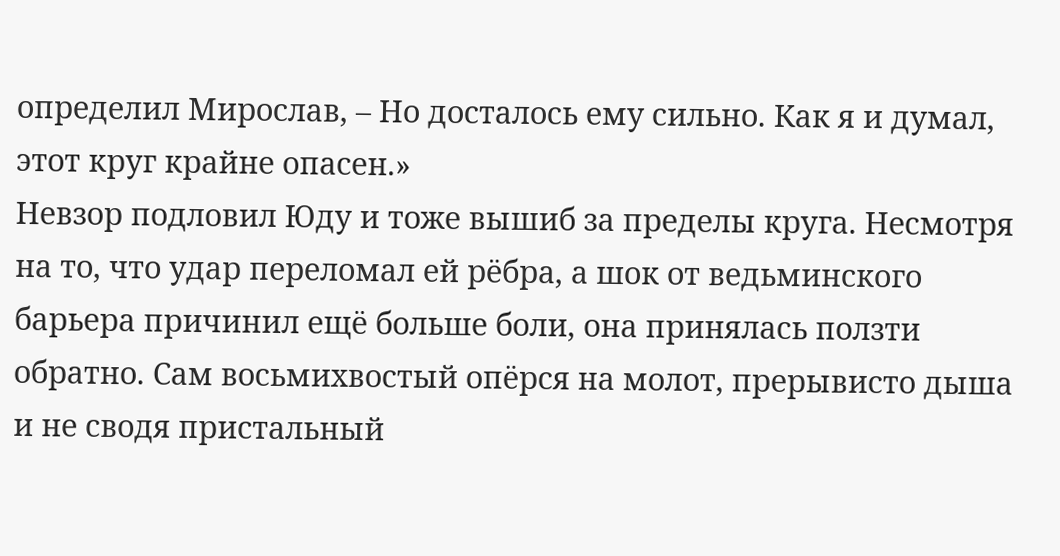определил Мирослав, – Но досталось ему сильно. Как я и думал, этот круг крайне опасен.»
Невзор подловил Юду и тоже вышиб за пределы круга. Несмотря на то, что удар переломал ей рёбра, а шок от ведьминского барьера причинил ещё больше боли, она принялась ползти обратно. Сам восьмихвостый опёрся на молот, прерывисто дыша и не сводя пристальный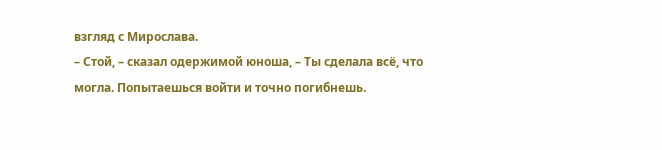взгляд с Мирослава.
– Стой, – сказал одержимой юноша, – Ты сделала всё, что могла. Попытаешься войти и точно погибнешь.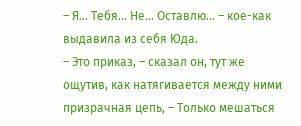– Я… Тебя… Не… Оставлю… – кое-как выдавила из себя Юда.
– Это приказ, – сказал он, тут же ощутив, как натягивается между ними призрачная цепь, – Только мешаться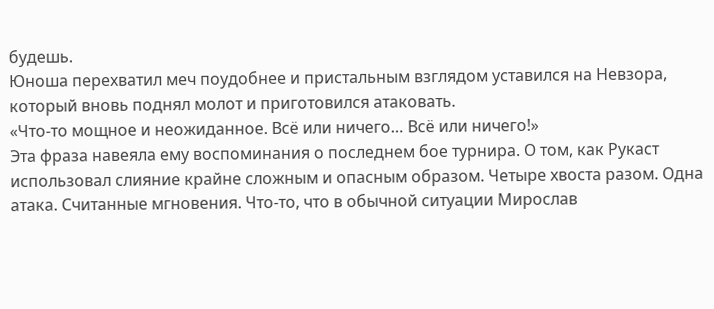будешь.
Юноша перехватил меч поудобнее и пристальным взглядом уставился на Невзора, который вновь поднял молот и приготовился атаковать.
«Что-то мощное и неожиданное. Всё или ничего… Всё или ничего!»
Эта фраза навеяла ему воспоминания о последнем бое турнира. О том, как Рукаст использовал слияние крайне сложным и опасным образом. Четыре хвоста разом. Одна атака. Считанные мгновения. Что-то, что в обычной ситуации Мирослав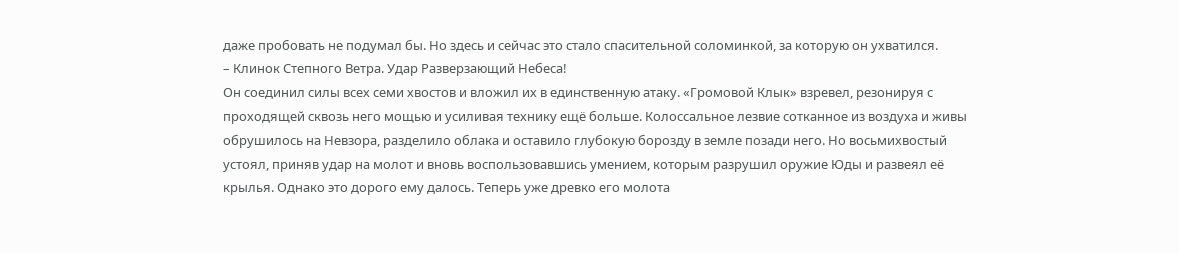даже пробовать не подумал бы. Но здесь и сейчас это стало спасительной соломинкой, за которую он ухватился.
– Клинок Степного Ветра. Удар Разверзающий Небеса!
Он соединил силы всех семи хвостов и вложил их в единственную атаку. «Громовой Клык» взревел, резонируя с проходящей сквозь него мощью и усиливая технику ещё больше. Колоссальное лезвие сотканное из воздуха и живы обрушилось на Невзора, разделило облака и оставило глубокую борозду в земле позади него. Но восьмихвостый устоял, приняв удар на молот и вновь воспользовавшись умением, которым разрушил оружие Юды и развеял её крылья. Однако это дорого ему далось. Теперь уже древко его молота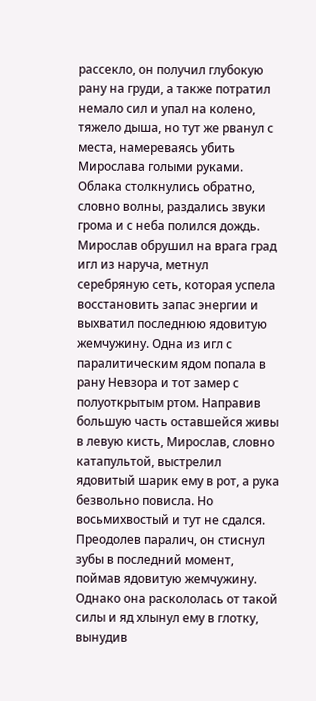рассекло, он получил глубокую рану на груди, а также потратил немало сил и упал на колено, тяжело дыша, но тут же рванул с места, намереваясь убить Мирослава голыми руками.
Облака столкнулись обратно, словно волны, раздались звуки грома и с неба полился дождь. Мирослав обрушил на врага град игл из наруча, метнул серебряную сеть, которая успела восстановить запас энергии и выхватил последнюю ядовитую жемчужину. Одна из игл с паралитическим ядом попала в рану Невзора и тот замер с полуоткрытым ртом. Направив большую часть оставшейся живы в левую кисть, Мирослав, словно катапультой, выстрелил ядовитый шарик ему в рот, а рука безвольно повисла. Но восьмихвостый и тут не сдался. Преодолев паралич, он стиснул зубы в последний момент, поймав ядовитую жемчужину. Однако она раскололась от такой силы и яд хлынул ему в глотку, вынудив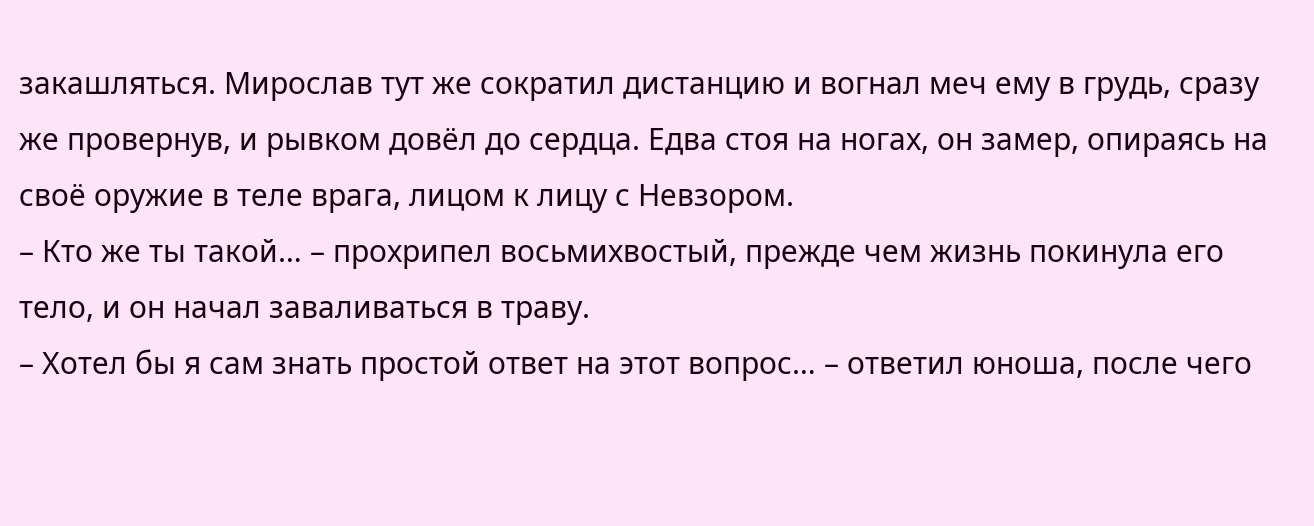закашляться. Мирослав тут же сократил дистанцию и вогнал меч ему в грудь, сразу же провернув, и рывком довёл до сердца. Едва стоя на ногах, он замер, опираясь на своё оружие в теле врага, лицом к лицу с Невзором.
– Кто же ты такой… – прохрипел восьмихвостый, прежде чем жизнь покинула его тело, и он начал заваливаться в траву.
– Хотел бы я сам знать простой ответ на этот вопрос… – ответил юноша, после чего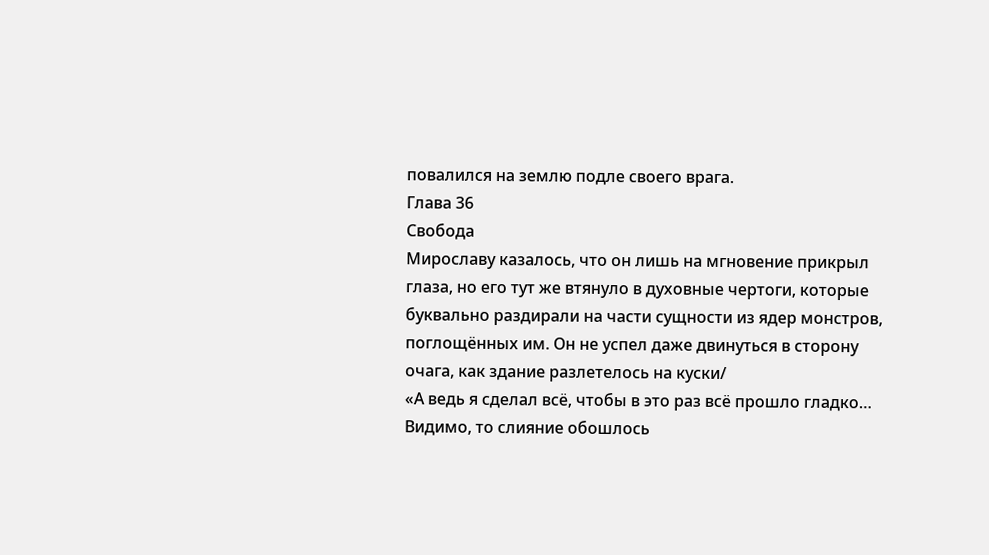повалился на землю подле своего врага.
Глава 36
Свобода
Мирославу казалось, что он лишь на мгновение прикрыл глаза, но его тут же втянуло в духовные чертоги, которые буквально раздирали на части сущности из ядер монстров, поглощённых им. Он не успел даже двинуться в сторону очага, как здание разлетелось на куски/
«А ведь я сделал всё, чтобы в это раз всё прошло гладко… Видимо, то слияние обошлось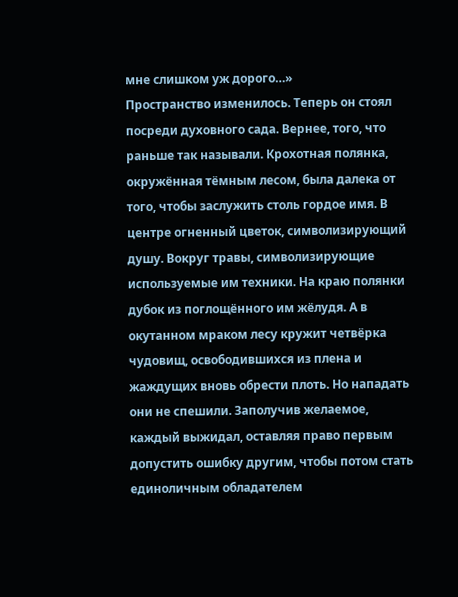мне слишком уж дорого…»
Пространство изменилось. Теперь он стоял посреди духовного сада. Вернее, того, что раньше так называли. Крохотная полянка, окружённая тёмным лесом, была далека от того, чтобы заслужить столь гордое имя. В центре огненный цветок, символизирующий душу. Вокруг травы, символизирующие используемые им техники. На краю полянки дубок из поглощённого им жёлудя. А в окутанном мраком лесу кружит четвёрка чудовищ, освободившихся из плена и жаждущих вновь обрести плоть. Но нападать они не спешили. Заполучив желаемое, каждый выжидал, оставляя право первым допустить ошибку другим, чтобы потом стать единоличным обладателем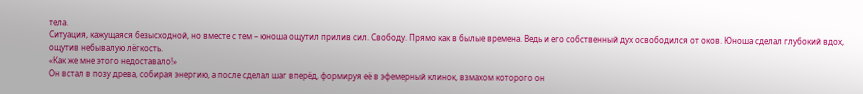тела.
Ситуация, кажущаяся безысходной, но вместе с тем – юноша ощутил прилив сил. Свободу. Прямо как в былые времена. Ведь и его собственный дух освободился от оков. Юноша сделал глубокий вдох, ощутив небывалую лёгкость.
«Как же мне этого недоставало!»
Он встал в позу древа, собирая энергию, а после сделал шаг вперёд, формируя её в эфемерный клинок, взмахом которого он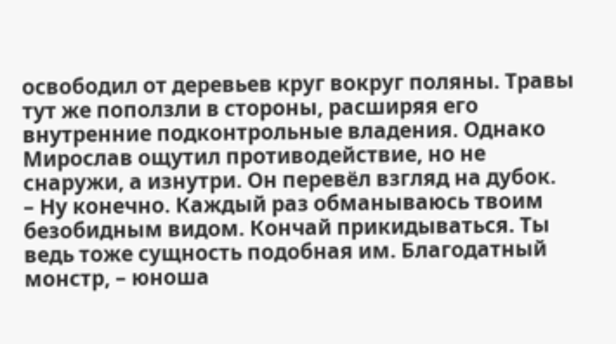освободил от деревьев круг вокруг поляны. Травы тут же поползли в стороны, расширяя его внутренние подконтрольные владения. Однако Мирослав ощутил противодействие, но не снаружи, а изнутри. Он перевёл взгляд на дубок.
– Ну конечно. Каждый раз обманываюсь твоим безобидным видом. Кончай прикидываться. Ты ведь тоже сущность подобная им. Благодатный монстр, – юноша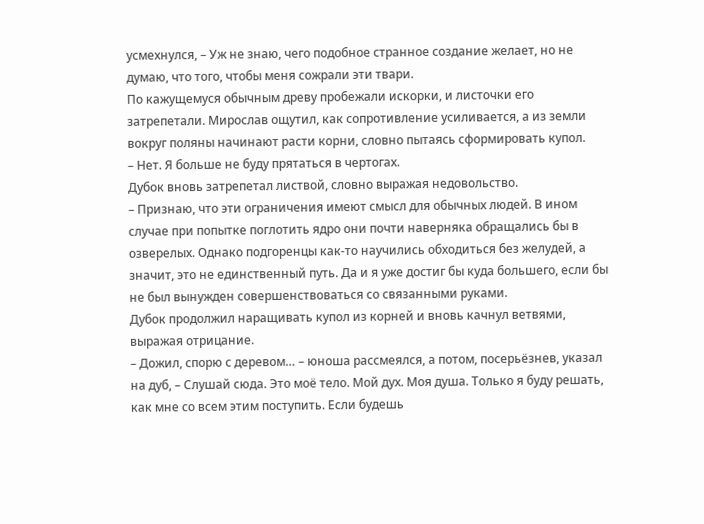усмехнулся, – Уж не знаю, чего подобное странное создание желает, но не думаю, что того, чтобы меня сожрали эти твари.
По кажущемуся обычным древу пробежали искорки, и листочки его затрепетали. Мирослав ощутил, как сопротивление усиливается, а из земли вокруг поляны начинают расти корни, словно пытаясь сформировать купол.
– Нет. Я больше не буду прятаться в чертогах.
Дубок вновь затрепетал листвой, словно выражая недовольство.
– Признаю, что эти ограничения имеют смысл для обычных людей. В ином случае при попытке поглотить ядро они почти наверняка обращались бы в озверелых. Однако подгоренцы как-то научились обходиться без желудей, а значит, это не единственный путь. Да и я уже достиг бы куда большего, если бы не был вынужден совершенствоваться со связанными руками.
Дубок продолжил наращивать купол из корней и вновь качнул ветвями, выражая отрицание.
– Дожил, спорю с деревом… – юноша рассмеялся, а потом, посерьёзнев, указал на дуб, – Слушай сюда. Это моё тело. Мой дух. Моя душа. Только я буду решать, как мне со всем этим поступить. Если будешь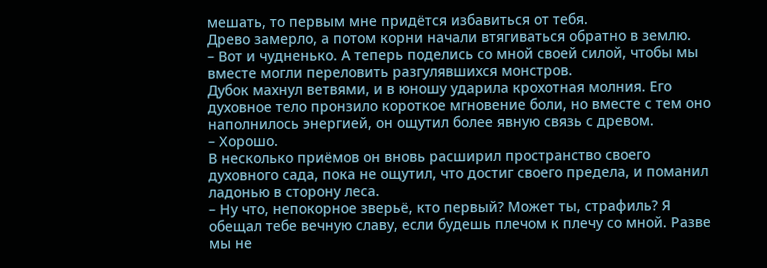мешать, то первым мне придётся избавиться от тебя.
Древо замерло, а потом корни начали втягиваться обратно в землю.
– Вот и чудненько. А теперь поделись со мной своей силой, чтобы мы вместе могли переловить разгулявшихся монстров.
Дубок махнул ветвями, и в юношу ударила крохотная молния. Его духовное тело пронзило короткое мгновение боли, но вместе с тем оно наполнилось энергией, он ощутил более явную связь с древом.
– Хорошо.
В несколько приёмов он вновь расширил пространство своего духовного сада, пока не ощутил, что достиг своего предела, и поманил ладонью в сторону леса.
– Ну что, непокорное зверьё, кто первый? Может ты, страфиль? Я обещал тебе вечную славу, если будешь плечом к плечу со мной. Разве мы не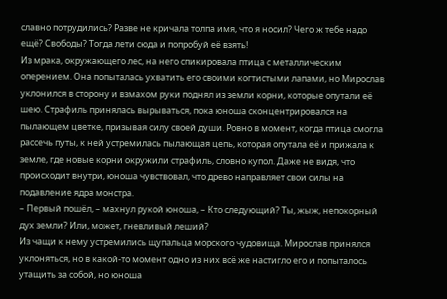славно потрудились? Разве не кричала толпа имя, что я носил? Чего ж тебе надо ещё? Свободы? Тогда лети сюда и попробуй её взять!
Из мрака, окружающего лес, на него спикировала птица с металлическим оперением. Она попыталась ухватить его своими когтистыми лапами, но Мирослав уклонился в сторону и взмахом руки поднял из земли корни, которые опутали её шею. Страфиль принялась вырываться, пока юноша сконцентрировался на пылающем цветке, призывая силу своей души. Ровно в момент, когда птица смогла рассечь путы, к ней устремилась пылающая цепь, которая опутала её и прижала к земле, где новые корни окружили страфиль, словно купол. Даже не видя, что происходит внутри, юноша чувствовал, что древо направляет свои силы на подавление ядра монстра.
– Первый пошёл, – махнул рукой юноша, – Кто следующий? Ты, жыж, непокорный дух земли? Или, может, гневливый леший?
Из чащи к нему устремились щупальца морского чудовища. Мирослав принялся уклоняться, но в какой-то момент одно из них всё же настигло его и попыталось утащить за собой, но юноша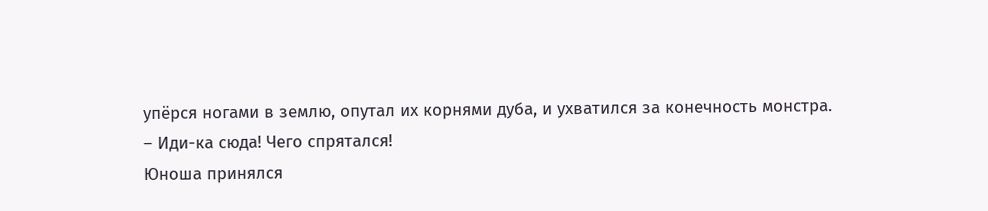упёрся ногами в землю, опутал их корнями дуба, и ухватился за конечность монстра.
– Иди-ка сюда! Чего спрятался!
Юноша принялся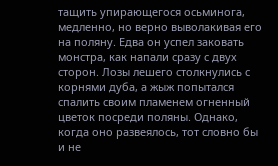тащить упирающегося осьминога, медленно, но верно выволакивая его на поляну. Едва он успел заковать монстра, как напали сразу с двух сторон. Лозы лешего столкнулись с корнями дуба, а жыж попытался спалить своим пламенем огненный цветок посреди поляны. Однако, когда оно развеялось, тот словно бы и не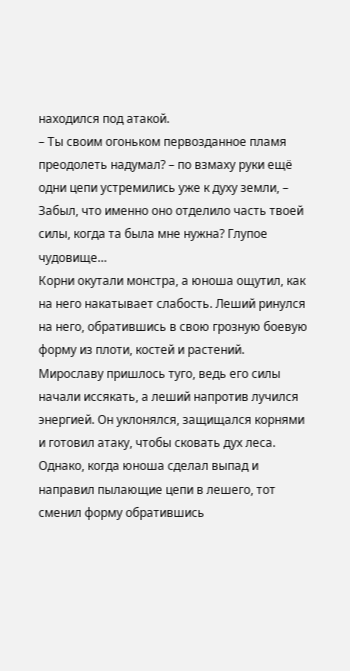находился под атакой.
– Ты своим огоньком первозданное пламя преодолеть надумал? – по взмаху руки ещё одни цепи устремились уже к духу земли, – Забыл, что именно оно отделило часть твоей силы, когда та была мне нужна? Глупое чудовище…
Корни окутали монстра, а юноша ощутил, как на него накатывает слабость. Леший ринулся на него, обратившись в свою грозную боевую форму из плоти, костей и растений. Мирославу пришлось туго, ведь его силы начали иссякать, а леший напротив лучился энергией. Он уклонялся, защищался корнями и готовил атаку, чтобы сковать дух леса. Однако, когда юноша сделал выпад и направил пылающие цепи в лешего, тот сменил форму обратившись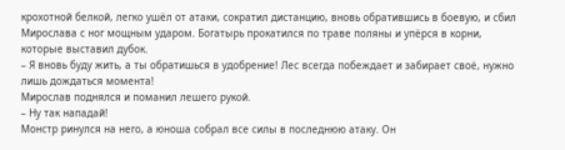крохотной белкой, легко ушёл от атаки, сократил дистанцию, вновь обратившись в боевую, и сбил Мирослава с ног мощным ударом. Богатырь прокатился по траве поляны и упёрся в корни, которые выставил дубок.
– Я вновь буду жить, а ты обратишься в удобрение! Лес всегда побеждает и забирает своё, нужно лишь дождаться момента!
Мирослав поднялся и поманил лешего рукой.
– Ну так нападай!
Монстр ринулся на него, а юноша собрал все силы в последнюю атаку. Он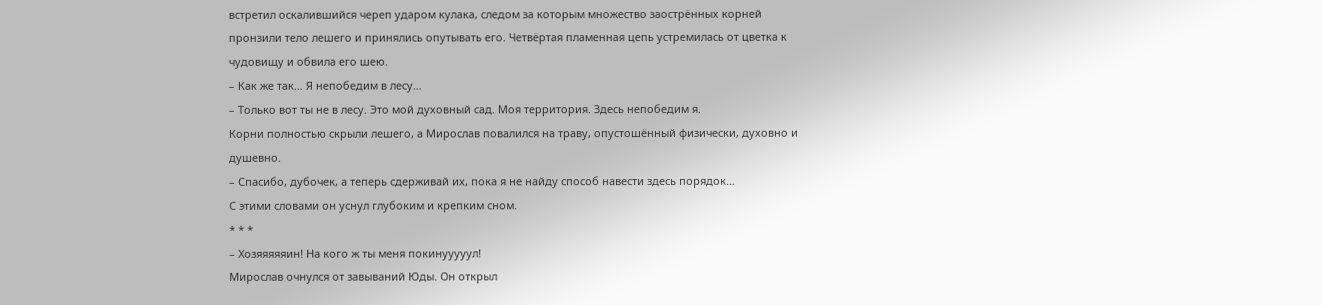встретил оскалившийся череп ударом кулака, следом за которым множество заострённых корней пронзили тело лешего и принялись опутывать его. Четвёртая пламенная цепь устремилась от цветка к чудовищу и обвила его шею.
– Как же так… Я непобедим в лесу…
– Только вот ты не в лесу. Это мой духовный сад. Моя территория. Здесь непобедим я.
Корни полностью скрыли лешего, а Мирослав повалился на траву, опустошённый физически, духовно и душевно.
– Спасибо, дубочек, а теперь сдерживай их, пока я не найду способ навести здесь порядок…
С этими словами он уснул глубоким и крепким сном.
* * *
– Хозяяяяяин! На кого ж ты меня покинууууул!
Мирослав очнулся от завываний Юды. Он открыл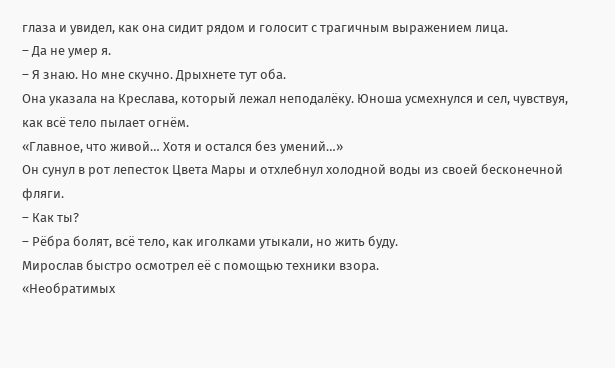глаза и увидел, как она сидит рядом и голосит с трагичным выражением лица.
– Да не умер я.
– Я знаю. Но мне скучно. Дрыхнете тут оба.
Она указала на Креслава, который лежал неподалёку. Юноша усмехнулся и сел, чувствуя, как всё тело пылает огнём.
«Главное, что живой… Хотя и остался без умений…»
Он сунул в рот лепесток Цвета Мары и отхлебнул холодной воды из своей бесконечной фляги.
– Как ты?
– Рёбра болят, всё тело, как иголками утыкали, но жить буду.
Мирослав быстро осмотрел её с помощью техники взора.
«Необратимых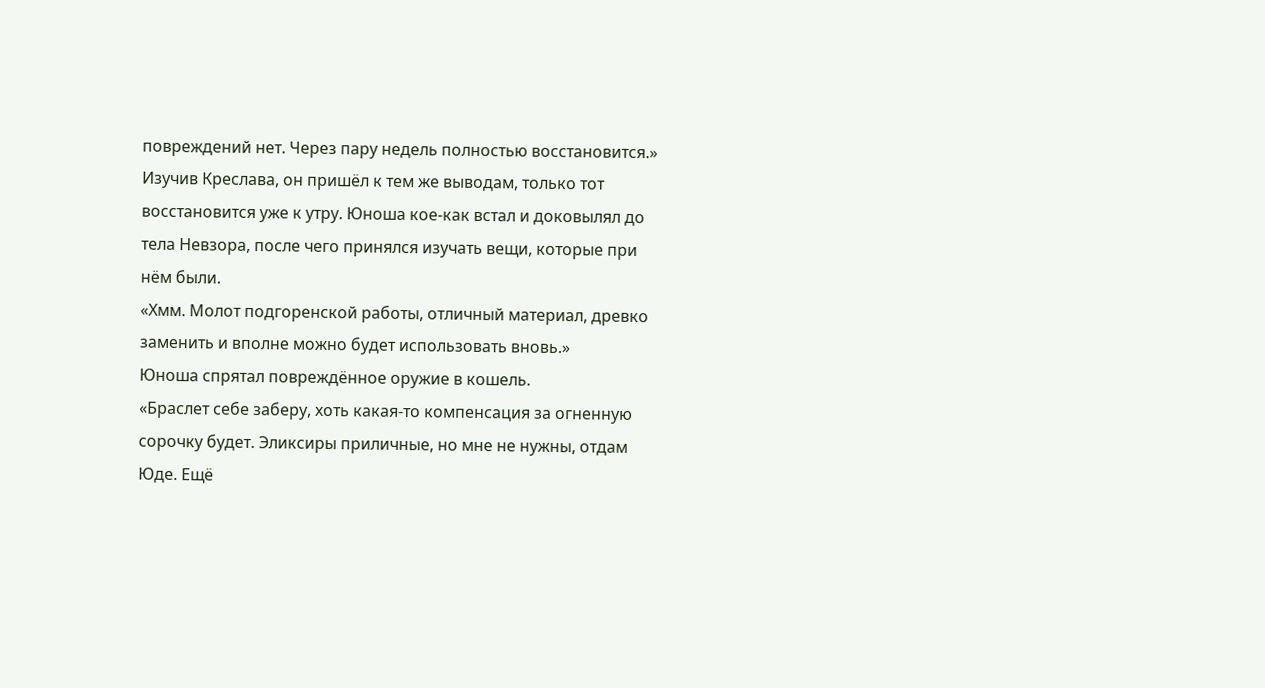повреждений нет. Через пару недель полностью восстановится.»
Изучив Креслава, он пришёл к тем же выводам, только тот восстановится уже к утру. Юноша кое-как встал и доковылял до тела Невзора, после чего принялся изучать вещи, которые при нём были.
«Хмм. Молот подгоренской работы, отличный материал, древко заменить и вполне можно будет использовать вновь.»
Юноша спрятал повреждённое оружие в кошель.
«Браслет себе заберу, хоть какая-то компенсация за огненную сорочку будет. Эликсиры приличные, но мне не нужны, отдам Юде. Ещё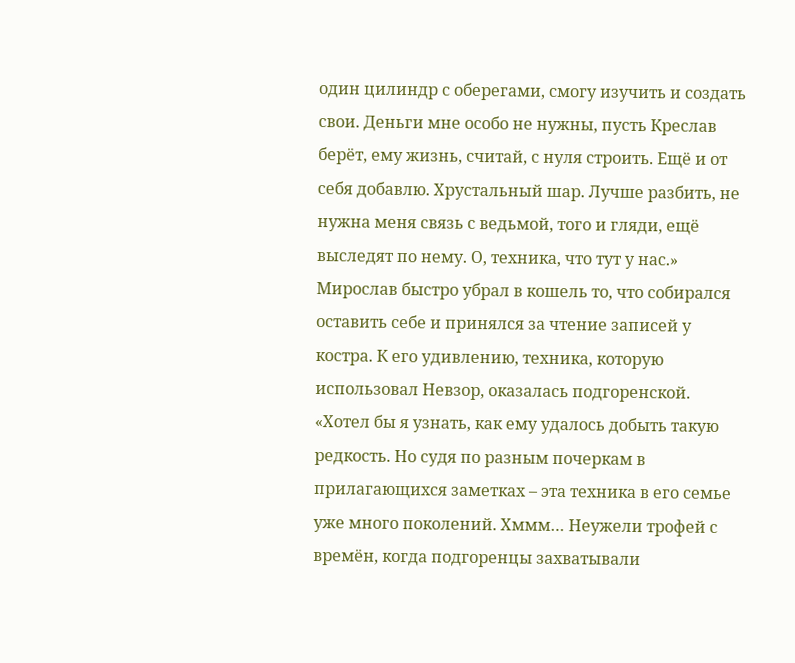один цилиндр с оберегами, смогу изучить и создать свои. Деньги мне особо не нужны, пусть Креслав берёт, ему жизнь, считай, с нуля строить. Ещё и от себя добавлю. Хрустальный шар. Лучше разбить, не нужна меня связь с ведьмой, того и гляди, ещё выследят по нему. О, техника, что тут у нас.»
Мирослав быстро убрал в кошель то, что собирался оставить себе и принялся за чтение записей у костра. К его удивлению, техника, которую использовал Невзор, оказалась подгоренской.
«Хотел бы я узнать, как ему удалось добыть такую редкость. Но судя по разным почеркам в прилагающихся заметках – эта техника в его семье уже много поколений. Хммм… Неужели трофей с времён, когда подгоренцы захватывали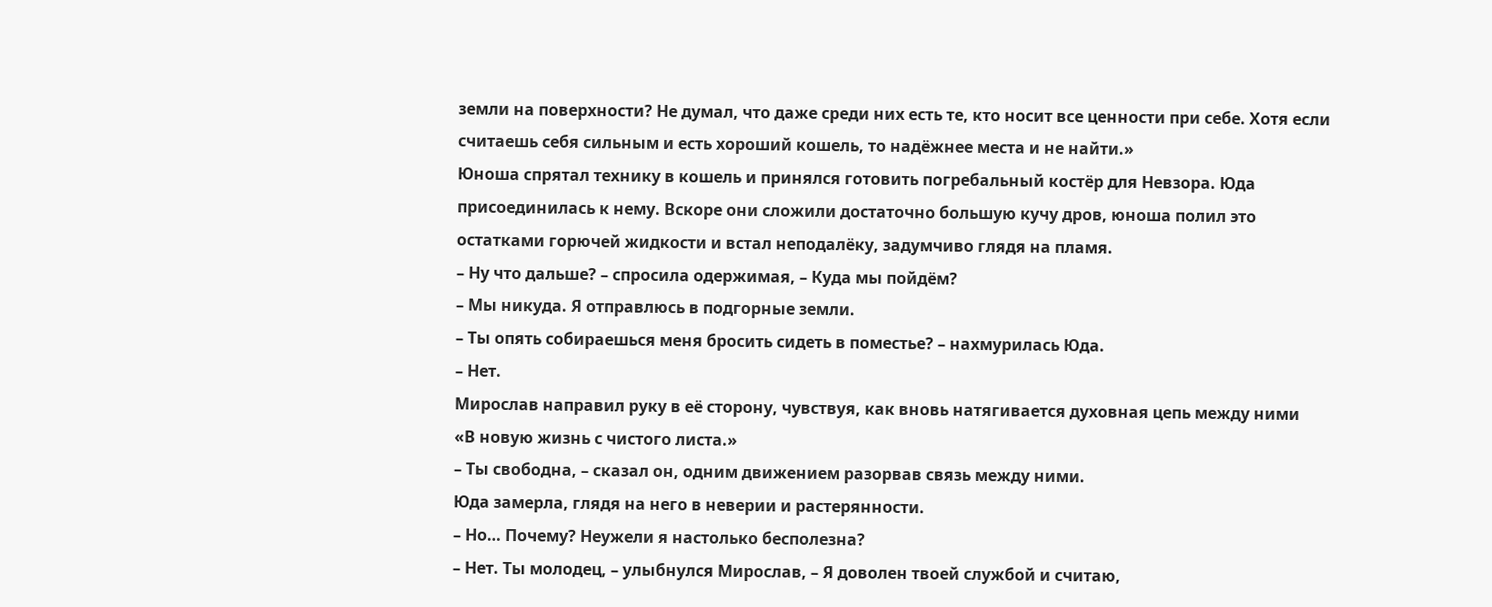земли на поверхности? Не думал, что даже среди них есть те, кто носит все ценности при себе. Хотя если считаешь себя сильным и есть хороший кошель, то надёжнее места и не найти.»
Юноша спрятал технику в кошель и принялся готовить погребальный костёр для Невзора. Юда присоединилась к нему. Вскоре они сложили достаточно большую кучу дров, юноша полил это остатками горючей жидкости и встал неподалёку, задумчиво глядя на пламя.
– Ну что дальше? – спросила одержимая, – Куда мы пойдём?
– Мы никуда. Я отправлюсь в подгорные земли.
– Ты опять собираешься меня бросить сидеть в поместье? – нахмурилась Юда.
– Нет.
Мирослав направил руку в её сторону, чувствуя, как вновь натягивается духовная цепь между ними
«В новую жизнь с чистого листа.»
– Ты свободна, – сказал он, одним движением разорвав связь между ними.
Юда замерла, глядя на него в неверии и растерянности.
– Но… Почему? Неужели я настолько бесполезна?
– Нет. Ты молодец, – улыбнулся Мирослав, – Я доволен твоей службой и считаю,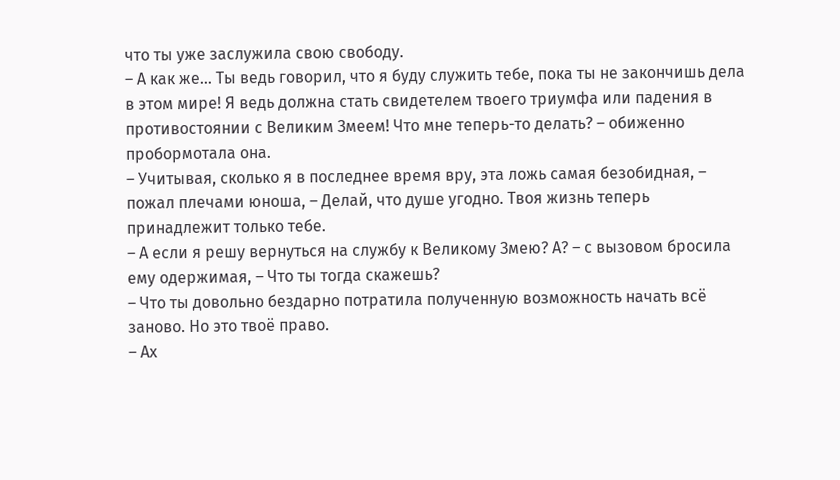что ты уже заслужила свою свободу.
– А как же… Ты ведь говорил, что я буду служить тебе, пока ты не закончишь дела в этом мире! Я ведь должна стать свидетелем твоего триумфа или падения в противостоянии с Великим Змеем! Что мне теперь-то делать? – обиженно пробормотала она.
– Учитывая, сколько я в последнее время вру, эта ложь самая безобидная, – пожал плечами юноша, – Делай, что душе угодно. Твоя жизнь теперь принадлежит только тебе.
– А если я решу вернуться на службу к Великому Змею? А? – с вызовом бросила ему одержимая, – Что ты тогда скажешь?
– Что ты довольно бездарно потратила полученную возможность начать всё заново. Но это твоё право.
– Ах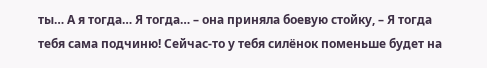ты… А я тогда… Я тогда… – она приняла боевую стойку, – Я тогда тебя сама подчиню! Сейчас-то у тебя силёнок поменьше будет на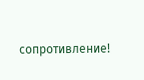сопротивление!